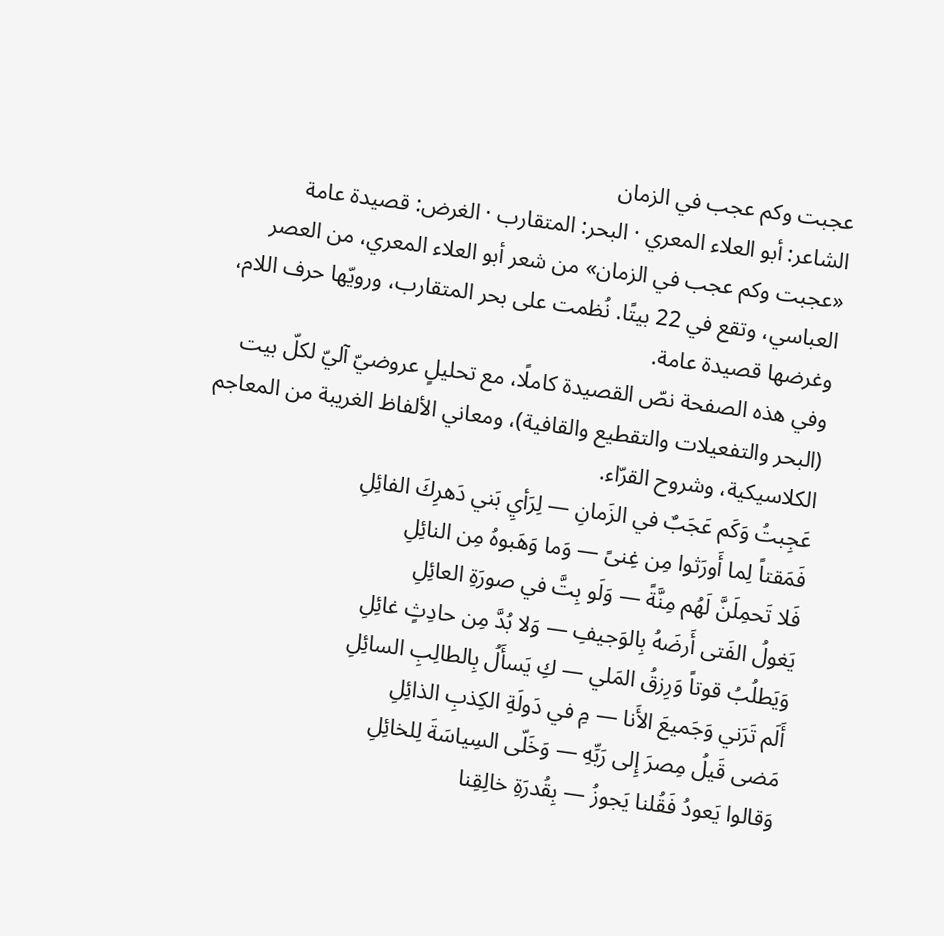عجبت وكم عجب في الزمان
الشاعر: أبو العلاء المعري · البحر: المتقارب · الغرض: قصيدة عامة
«عجبت وكم عجب في الزمان» من شعر أبو العلاء المعري، من العصر العباسي، وتقع في 22 بيتًا. نُظمت على بحر المتقارب، ورويّها حرف اللام، وغرضها قصيدة عامة.
وفي هذه الصفحة نصّ القصيدة كاملًا، مع تحليلٍ عروضيّ آليّ لكلّ بيت (البحر والتفعيلات والتقطيع والقافية)، ومعاني الألفاظ الغريبة من المعاجم الكلاسيكية، وشروح القرّاء.
عَجِبتُ وَكَم عَجَبٌ في الزَمانِ — لِرَأيِ بَني دَهرِكَ الفائِلِ
فَمَقتاً لِما أَورَثوا مِن غِنىً — وَما وَهَبوهُ مِن النائِلِ
فَلا تَحمِلَنَّ لَهُم مِنَّةً — وَلَو بِتَّ في صورَةِ العائِلِ
يَغولُ الفَتى أَرضَهُ بِالوَجيفِ — وَلا بُدَّ مِن حادِثٍ غائِلِ
وَيَطلُبُ قوتاً وَرِزقُ المَلي — كِ يَسأَلُ بِالطالِبِ السائِلِ
أَلَم تَرَني وَجَميعَ الأَنا — مِ في دَولَةِ الكِذبِ الذائِلِ
مَضى قَيلُ مِصرَ إِلى رَبِّهِ — وَخَلّى السِياسَةَ لِلخائِلِ
وَقالوا يَعودُ فَقُلنا يَجوزُ — بِقُدرَةِ خالِقِنا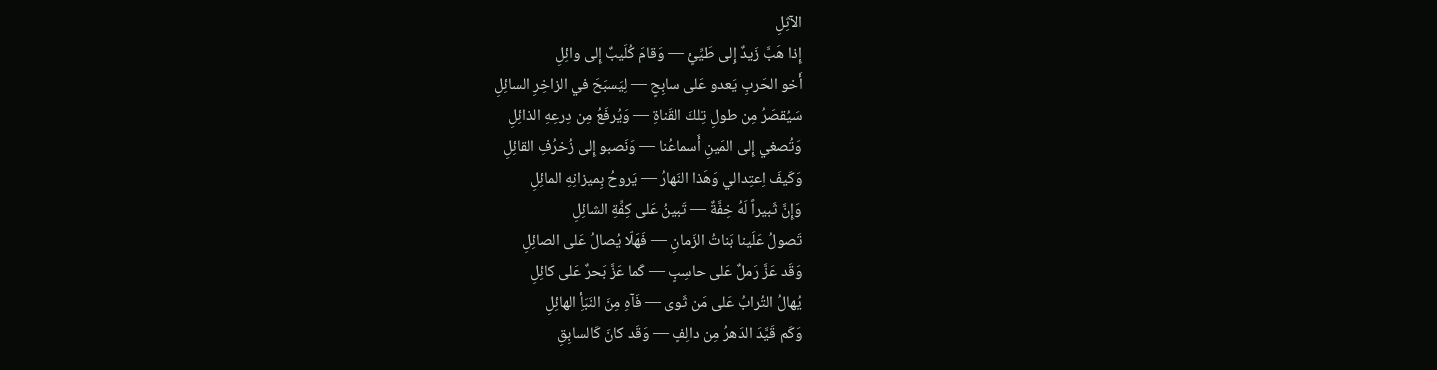الآثِلِ
إِذا هَبَّ زَيدٌ إِلى طَيِّئٍ — وَقامَ كُلَيبٌ إِلى وائِلِ
أَخو الحَربِ يَعدو عَلى سابِحٍ — لِيَسبَحَ في الزاخِرِ السائِلِ
سَيُقصَرُ مِن طولِ تِلكَ القَناةِ — وَيُرفَعُ مِن دِرعِهِ الذائِلِ
وَتُصغي إِلى المَينِ أَسماعُنا — وَنَصبو إِلى زُخرُفِ القائِلِ
وَكَيفَ اِعتِدالي وَهَذا النَهارُ — يَروحُ بِميزانِهِ المائِلِ
وَإِنَّ ثَبيراً لَهُ خِفَّةٌ — تَبينُ عَلى كِفِّةِ الشائِلِ
تَصولُ عَلَينا بَناتُ الزَمانِ — فَهَلّا يُصالُ عَلى الصائِلِ
وَقَد عَزَّ رَملٌ عَلى حاسِبٍ — كَما عَزَّ بَحرٌ عَلى كائِلِ
يُهالُ التُرابُ عَلى مَن ثَوى — فَآهِ مِنَ النَبَأِ الهائِلِ
وَكَم قَيَّدَ الدَهرُ مِن دالِفٍ — وَقَد كانَ كَالسابِقِ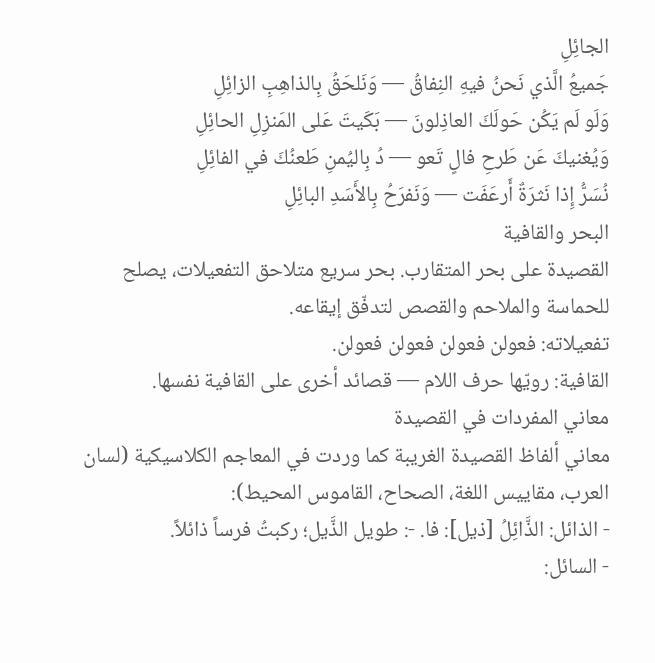الجائِلِ
جَميعُ الَّذي نَحنُ فيهِ النِفاقُ — وَنَلحَقُ بِالذاهِبِ الزائِلِ
وَلَو لَم يَكُن حَولَكَ العاذِلونَ — بَكَيتَ عَلى المَنزِلِ الحائِلِ
وَيُغنيكَ عَن طَرحِ فالٍ تَعو — دُ بِاليُمنِ طَعنُكَ في الفائِلِ
نُسَرُّ إِذا نَثرَةٌ أَرعَفَت — وَنَفرَحُ بِالأَسَدِ البائِلِ
البحر والقافية
القصيدة على بحر المتقارب. بحر سريع متلاحق التفعيلات، يصلح للحماسة والملاحم والقصص لتدفّق إيقاعه.
تفعيلاته: فعولن فعولن فعولن فعولن.
القافية: رويّها حرف اللام — قصائد أخرى على القافية نفسها.
معاني المفردات في القصيدة
معاني ألفاظ القصيدة الغريبة كما وردت في المعاجم الكلاسيكية (لسان العرب، مقاييس اللغة، الصحاح، القاموس المحيط):
- الذائل: الذَّائِلُ [ذيل]: فا. -: طويل الذَّيل؛ ركبتُ فرساً ذائلاً.
- السائل: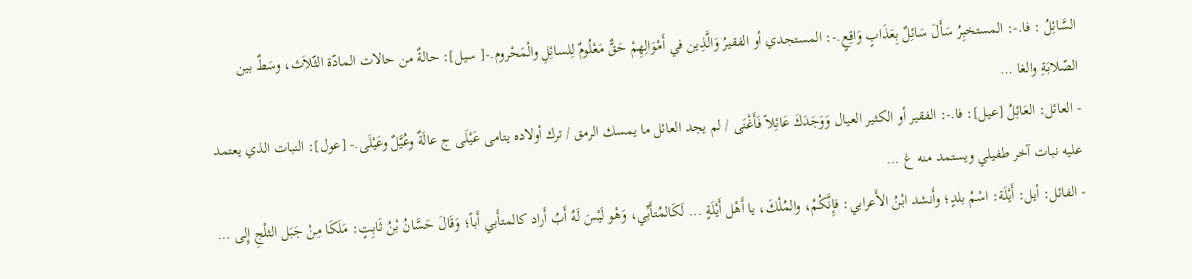السَّائِلُ : فا.-: المستخبِرُ سَأَلَ سَائِلٌ بِعَذَابٍ وَاقِعٍ.-: المستجدي أو الفقيرُ وَالَّذِين في أَمْوَالِهِمْ حَقٌّ مَعْلُومٌ لِلسائِلِ والْمَحْروم.-[ سيل]: حالةٌ من حالات المادّة الثّلاَث، وسَطٌ بين الصّلابَةِ والغا …
- العائل: العَائِلُ [عيل]: فا.-: الفقير أو الكثير العيال وَوَجَدَكَ عَائِلاً فَأَغْنَى / لم يجد العائل ما يمسك الرمق / ترك أولاده يتامى عَيْلَى ج عالَةٌ وعُيَّلٌ وعَيْلَى.- [عول]: النبات الذي يعتمد عليه نبات آخر طفيلي ويستمد منه غ …
- الفائل: أيل: أَيْلَة: اسْمُ بلدٍ؛ وأَنشد ابْنُ الأَعرابي: فإِنَّكُمُ، والمُلْكَ، يا أَهْل أَيْلَةٍ ... لَكَالمُتأَبِّي، وَهْو لَيْسَ لَهُ أَبُ أَراد كالمتأَبي أَباً؛ وَقَالَ حَسَّانُ بْنُ ثَابِتٍ: مَلَكَا مِنْ جَبَل الثلْجِ إِلى …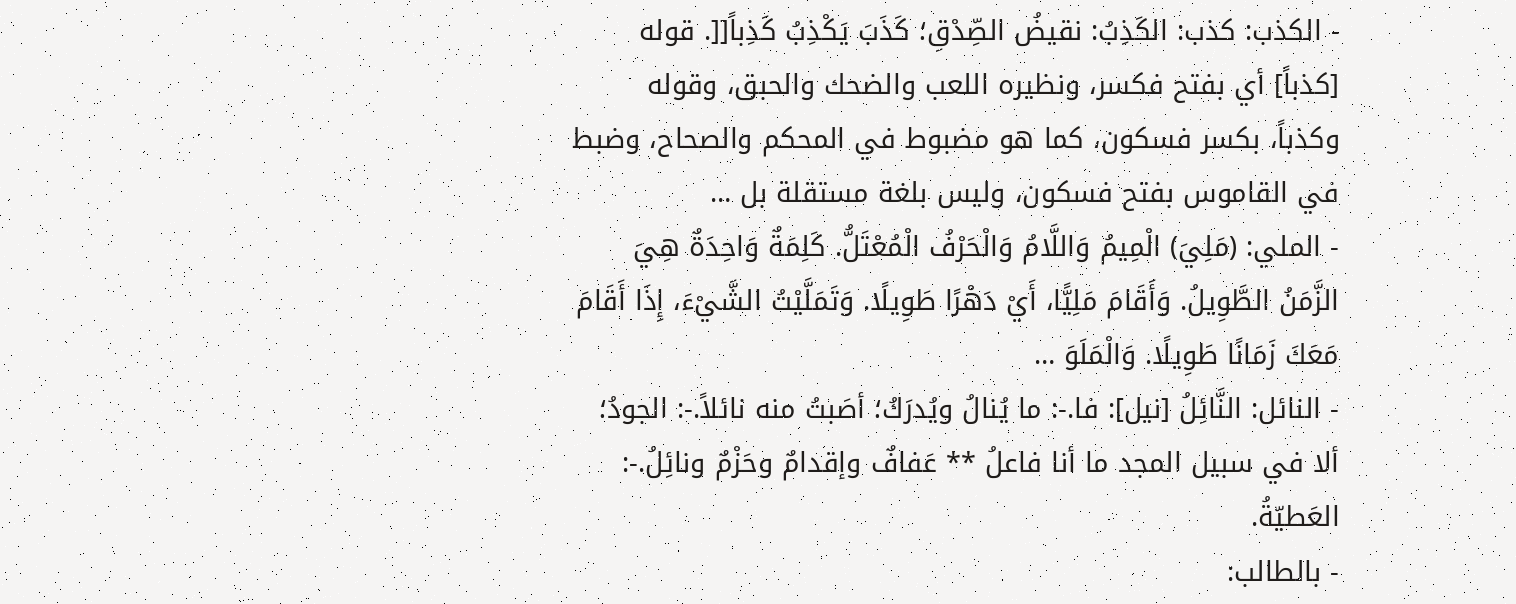- الكذب: كذب: الكَذِبُ: نقيضُ الصِّدْقِ؛ كَذَبَ يَكْذِبُ كَذِباً[[. قوله [كذباً] أي بفتح فكسر، ونظيره اللعب والضحك والحبق، وقوله وكذباً، بكسر فسكون، كما هو مضبوط في المحكم والصحاح، وضبط في القاموس بفتح فسكون، وليس بلغة مستقلة بل …
- الملي: (مَلِيَ) الْمِيمُ وَاللَّامُ وَالْحَرْفُ الْمُعْتَلُّ. كَلِمَةٌ وَاحِدَةٌ هِيَ الزَّمَنُ الطَّوِيلُ. وَأَقَامَ مَلِيًّا، أَيْ دَهْرًا طَوِيلًا. وَتَمَلَّيْتُ الشَّيْءَ، إِذَا أَقَامَ مَعَكَ زَمَانًا طَوِيلًا. وَالْمَلَوَ …
- النائل: النَّائِلُ [نيل]: فا.-: ما يُنالُ ويُدرَكُ؛ أصَبتُ منه نائلاً.-: الجودُ؛ ألا في سبيل المجد ما أنا فاعلُ ** عَفافٌ وإقدامٌ وحَزْمٌ ونائِلُ.-: العَطيّةُ.
- بالطالب: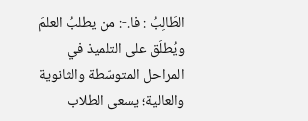الطَالِبُ : فا.-: من يطلبُ العلمَ ويُطلَق على التلميذ في المراحل المتوسّطة والثانوية والعالية؛ يسعى الطلاب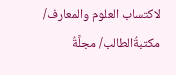لاكتساب العلوم والمعارف/ مكتبةُالطالب/ مجلَّةُ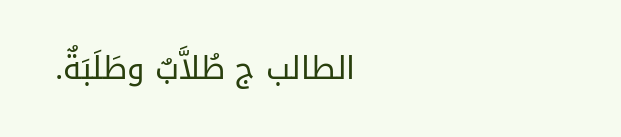الطالب ج طُلاَّبٌ وطَلَبَةٌ.